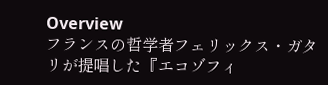Overview
フランスの哲学者フェリックス・ガタリが提唱した『エコゾフィ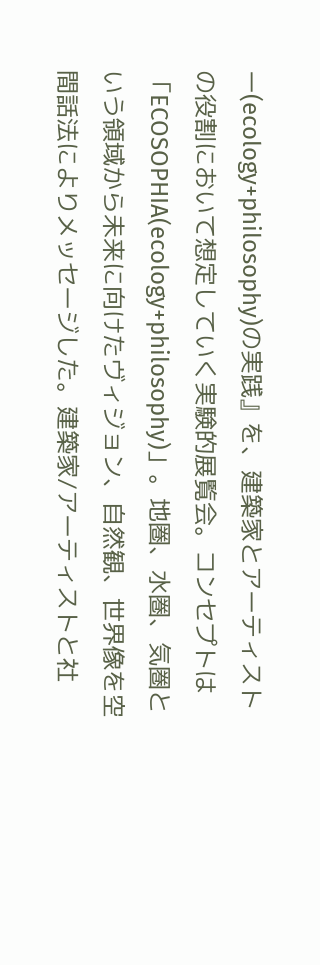ー(ecology+philosophy)の実践』を、建築家とアーティストの役割において想定していく実験的展覧会。コンセプトは「ECOSOPHIA(ecology+philosophy)」。地圏、水圏、気圏という領域から未来に向けたヴィジョン、自然観、世界像を空間話法によりメッセージした。建築家/アーティストと社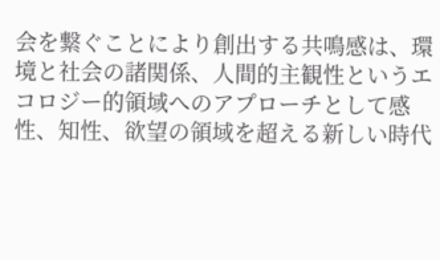会を繋ぐことにより創出する共鳴感は、環境と社会の諸関係、人間的主観性というエコロジー的領域へのアプローチとして感性、知性、欲望の領域を超える新しい時代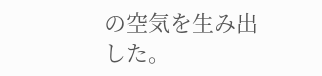の空気を生み出した。